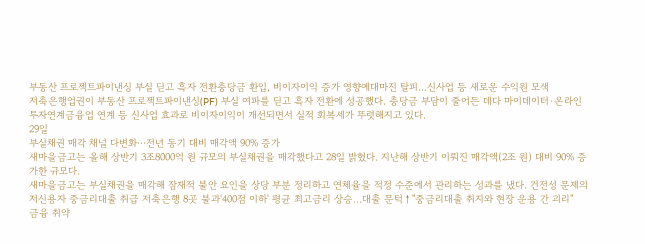부동산 프로젝트파이낸싱 부실 딛고 흑자 전환충당금 환입, 비이자이익 증가 영향예대마진 탈피…신사업 등 새로운 수익원 모색
저축은행업권이 부동산 프로젝트파이낸싱(PF) 부실 여파를 딛고 흑자 전환에 성공했다. 충당금 부담이 줄어든 데다 마이데이터·온라인투자연계금융업 연계 등 신사업 효과로 비이자이익이 개선되면서 실적 회복세가 뚜렷해지고 있다.
29일
부실채권 매각 채널 다변화⋯전년 동기 대비 매각액 90% 증가
새마을금고는 올해 상반기 3조8000억 원 규모의 부실채권을 매각했다고 28일 밝혔다. 지난해 상반기 이뤄진 매각액(2조 원) 대비 90% 증가한 규모다.
새마을금고는 부실채권을 매각해 잠재적 불안 요인을 상당 부분 정리하고 연체율을 적정 수준에서 관리하는 성과를 냈다. 건전성 문제의
저신용자 중금리대출 취급 저축은행 8곳 불과'400점 이하' 평균 최고금리 상승…대출 문턱↑"중금리대출 취지와 현장 운용 간 괴리"
금융 취약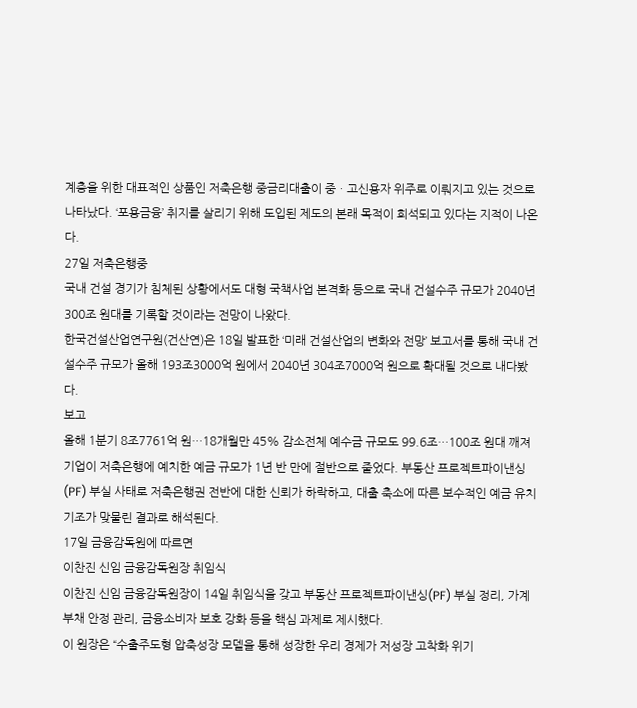계층을 위한 대표적인 상품인 저축은행 중금리대출이 중ㆍ고신용자 위주로 이뤄지고 있는 것으로 나타났다. ‘포용금융’ 취지를 살리기 위해 도입된 제도의 본래 목적이 희석되고 있다는 지적이 나온다.
27일 저축은행중
국내 건설 경기가 침체된 상황에서도 대형 국책사업 본격화 등으로 국내 건설수주 규모가 2040년 300조 원대를 기록할 것이라는 전망이 나왔다.
한국건설산업연구원(건산연)은 18일 발표한 ‘미래 건설산업의 변화와 전망’ 보고서를 통해 국내 건설수주 규모가 올해 193조3000억 원에서 2040년 304조7000억 원으로 확대될 것으로 내다봤다.
보고
올해 1분기 8조7761억 원…18개월만 45% 감소전체 예수금 규모도 99.6조…100조 원대 깨져
기업이 저축은행에 예치한 예금 규모가 1년 반 만에 절반으로 줄었다. 부동산 프로젝트파이낸싱(PF) 부실 사태로 저축은행권 전반에 대한 신뢰가 하락하고, 대출 축소에 따른 보수적인 예금 유치 기조가 맞물린 결과로 해석된다.
17일 금융감독원에 따르면
이찬진 신임 금융감독원장 취임식
이찬진 신임 금융감독원장이 14일 취임식을 갖고 부동산 프로젝트파이낸싱(PF) 부실 정리, 가계부채 안정 관리, 금융소비자 보호 강화 등을 핵심 과제로 제시했다.
이 원장은 “수출주도형 압축성장 모델을 통해 성장한 우리 경제가 저성장 고착화 위기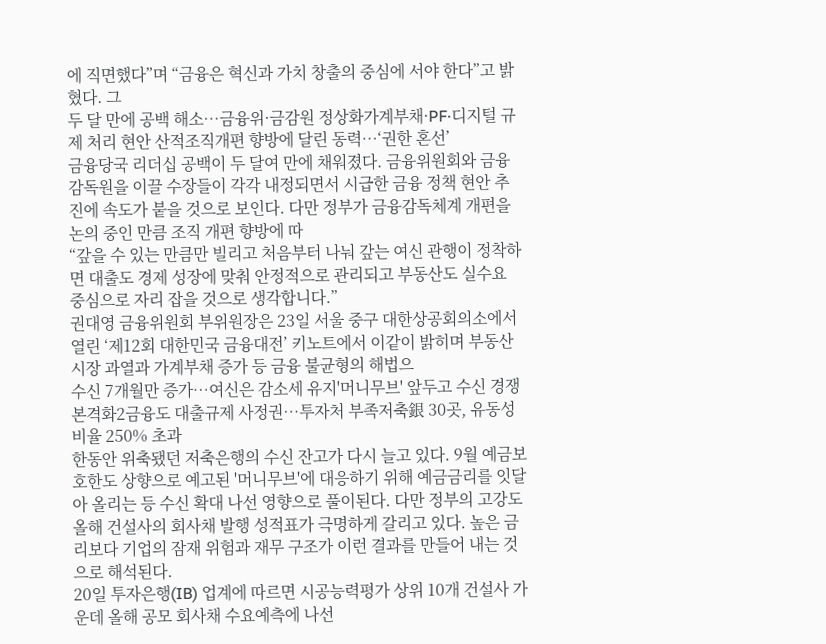에 직면했다”며 “금융은 혁신과 가치 창출의 중심에 서야 한다”고 밝혔다. 그
두 달 만에 공백 해소…금융위·금감원 정상화가계부채·PF·디지털 규제 처리 현안 산적조직개편 향방에 달린 동력…‘권한 혼선’
금융당국 리더십 공백이 두 달여 만에 채워졌다. 금융위원회와 금융감독원을 이끌 수장들이 각각 내정되면서 시급한 금융 정책 현안 추진에 속도가 붙을 것으로 보인다. 다만 정부가 금융감독체계 개편을 논의 중인 만큼 조직 개편 향방에 따
“갚을 수 있는 만큼만 빌리고 처음부터 나눠 갚는 여신 관행이 정착하면 대출도 경제 성장에 맞춰 안정적으로 관리되고 부동산도 실수요 중심으로 자리 잡을 것으로 생각합니다.”
권대영 금융위원회 부위원장은 23일 서울 중구 대한상공회의소에서 열린 ‘제12회 대한민국 금융대전’ 키노트에서 이같이 밝히며 부동산 시장 과열과 가계부채 증가 등 금융 불균형의 해법으
수신 7개월만 증가…여신은 감소세 유지'머니무브' 앞두고 수신 경쟁 본격화2금융도 대출규제 사정권…투자처 부족저축銀 30곳, 유동성 비율 250% 초과
한동안 위축됐던 저축은행의 수신 잔고가 다시 늘고 있다. 9월 예금보호한도 상향으로 예고된 '머니무브'에 대응하기 위해 예금금리를 잇달아 올리는 등 수신 확대 나선 영향으로 풀이된다. 다만 정부의 고강도
올해 건설사의 회사채 발행 성적표가 극명하게 갈리고 있다. 높은 금리보다 기업의 잠재 위험과 재무 구조가 이런 결과를 만들어 내는 것으로 해석된다.
20일 투자은행(IB) 업계에 따르면 시공능력평가 상위 10개 건설사 가운데 올해 공모 회사채 수요예측에 나선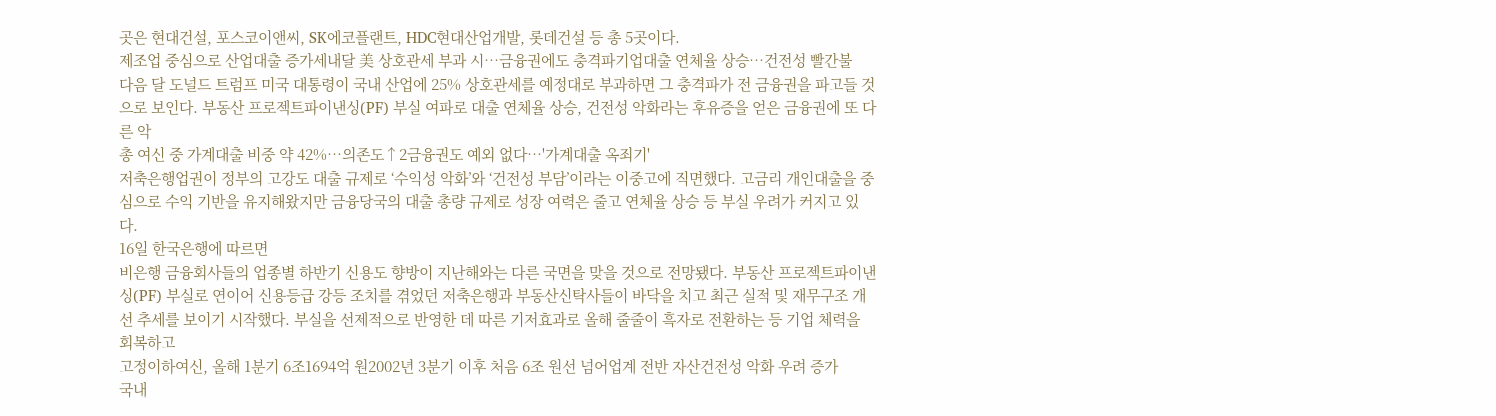곳은 현대건설, 포스코이앤씨, SK에코플랜트, HDC현대산업개발, 롯데건설 등 총 5곳이다.
제조업 중심으로 산업대출 증가세내달 美 상호관세 부과 시…금융권에도 충격파기업대출 연체율 상승…건전성 빨간불
다음 달 도널드 트럼프 미국 대통령이 국내 산업에 25% 상호관세를 예정대로 부과하면 그 충격파가 전 금융권을 파고들 것으로 보인다. 부동산 프로젝트파이낸싱(PF) 부실 여파로 대출 연체율 상승, 건전성 악화라는 후유증을 얻은 금융권에 또 다른 악
총 여신 중 가계대출 비중 약 42%…의존도↑2금융권도 예외 없다⋯'가계대출 옥죄기'
저축은행업권이 정부의 고강도 대출 규제로 ‘수익성 악화’와 ‘건전성 부담’이라는 이중고에 직면했다. 고금리 개인대출을 중심으로 수익 기반을 유지해왔지만 금융당국의 대출 총량 규제로 성장 여력은 줄고 연체율 상승 등 부실 우려가 커지고 있다.
16일 한국은행에 따르면
비은행 금융회사들의 업종별 하반기 신용도 향방이 지난해와는 다른 국면을 맞을 것으로 전망됐다. 부동산 프로젝트파이낸싱(PF) 부실로 연이어 신용등급 강등 조치를 겪었던 저축은행과 부동산신탁사들이 바닥을 치고 최근 실적 및 재무구조 개선 추세를 보이기 시작했다. 부실을 선제적으로 반영한 데 따른 기저효과로 올해 줄줄이 흑자로 전환하는 등 기업 체력을 회복하고
고정이하여신, 올해 1분기 6조1694억 원2002년 3분기 이후 처음 6조 원선 넘어업계 전반 자산건전성 악화 우려 증가
국내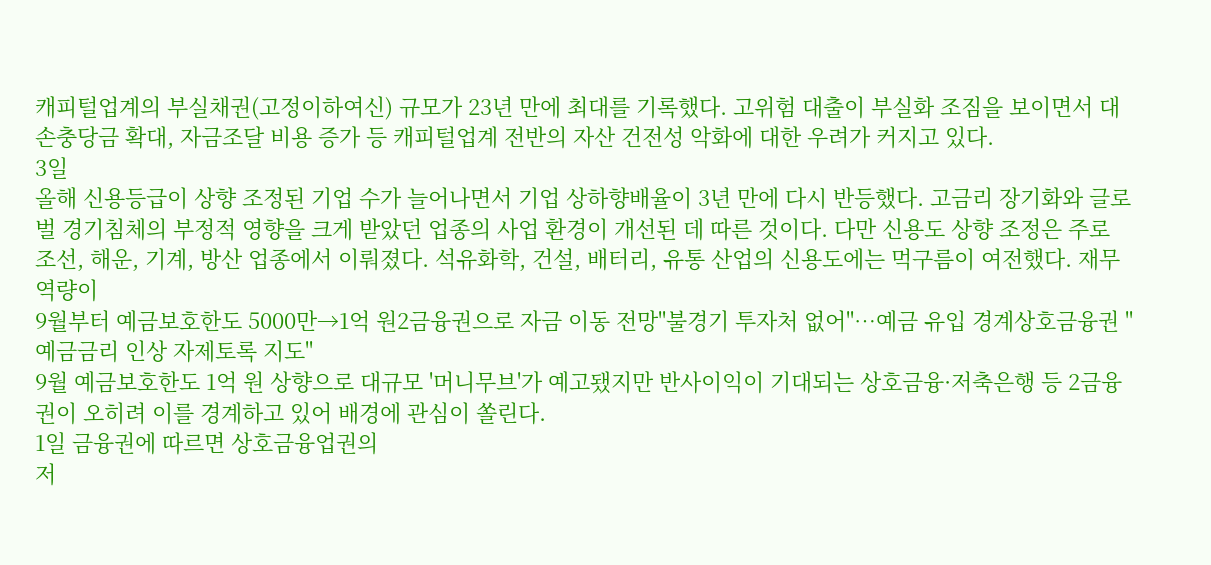캐피털업계의 부실채권(고정이하여신) 규모가 23년 만에 최대를 기록했다. 고위험 대출이 부실화 조짐을 보이면서 대손충당금 확대, 자금조달 비용 증가 등 캐피털업계 전반의 자산 건전성 악화에 대한 우려가 커지고 있다.
3일
올해 신용등급이 상향 조정된 기업 수가 늘어나면서 기업 상하향배율이 3년 만에 다시 반등했다. 고금리 장기화와 글로벌 경기침체의 부정적 영향을 크게 받았던 업종의 사업 환경이 개선된 데 따른 것이다. 다만 신용도 상향 조정은 주로 조선, 해운, 기계, 방산 업종에서 이뤄졌다. 석유화학, 건설, 배터리, 유통 산업의 신용도에는 먹구름이 여전했다. 재무 역량이
9월부터 예금보호한도 5000만→1억 원2금융권으로 자금 이동 전망"불경기 투자처 없어"…예금 유입 경계상호금융권 "예금금리 인상 자제토록 지도"
9월 예금보호한도 1억 원 상향으로 대규모 '머니무브'가 예고됐지만 반사이익이 기대되는 상호금융·저축은행 등 2금융권이 오히려 이를 경계하고 있어 배경에 관심이 쏠린다.
1일 금융권에 따르면 상호금융업권의
저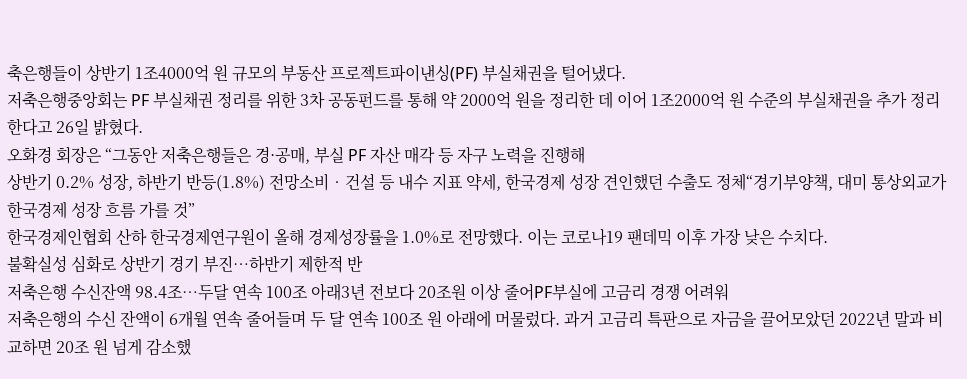축은행들이 상반기 1조4000억 원 규모의 부동산 프로젝트파이낸싱(PF) 부실채권을 털어냈다.
저축은행중앙회는 PF 부실채권 정리를 위한 3차 공동펀드를 통해 약 2000억 원을 정리한 데 이어 1조2000억 원 수준의 부실채권을 추가 정리한다고 26일 밝혔다.
오화경 회장은 “그동안 저축은행들은 경·공매, 부실 PF 자산 매각 등 자구 노력을 진행해
상반기 0.2% 성장, 하반기 반등(1.8%) 전망소비‧건설 등 내수 지표 약세, 한국경제 성장 견인했던 수출도 정체“경기부양책, 대미 통상외교가 한국경제 성장 흐름 가를 것”
한국경제인협회 산하 한국경제연구원이 올해 경제성장률을 1.0%로 전망했다. 이는 코로나19 팬데믹 이후 가장 낮은 수치다.
불확실성 심화로 상반기 경기 부진…하반기 제한적 반
저축은행 수신잔액 98.4조⋯두달 연속 100조 아래3년 전보다 20조원 이상 줄어PF부실에 고금리 경쟁 어려워
저축은행의 수신 잔액이 6개월 연속 줄어들며 두 달 연속 100조 원 아래에 머물렀다. 과거 고금리 특판으로 자금을 끌어모았던 2022년 말과 비교하면 20조 원 넘게 감소했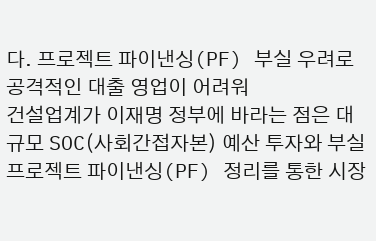다. 프로젝트 파이낸싱(PF) 부실 우려로 공격적인 대출 영업이 어려워
건설업계가 이재명 정부에 바라는 점은 대규모 SOC(사회간접자본) 예산 투자와 부실 프로젝트 파이낸싱(PF) 정리를 통한 시장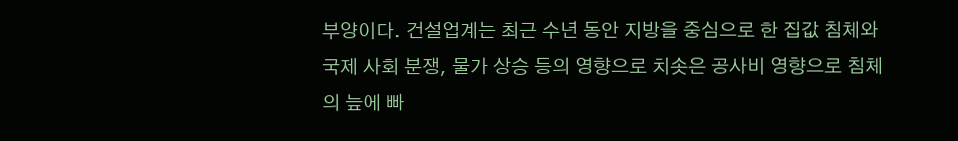부양이다. 건설업계는 최근 수년 동안 지방을 중심으로 한 집값 침체와 국제 사회 분쟁, 물가 상승 등의 영향으로 치솟은 공사비 영향으로 침체의 늪에 빠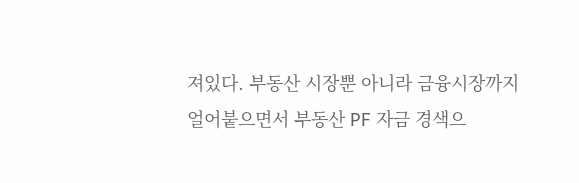져있다. 부동산 시장뿐 아니라 금융시장까지 얼어붙으면서 부동산 PF 자금 경색으